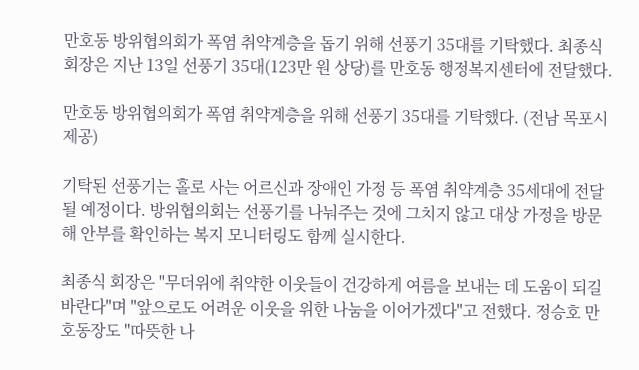만호동 방위협의회가 폭염 취약계층을 돕기 위해 선풍기 35대를 기탁했다. 최종식 회장은 지난 13일 선풍기 35대(123만 원 상당)를 만호동 행정복지센터에 전달했다.

만호동 방위협의회가 폭염 취약계층을 위해 선풍기 35대를 기탁했다. (전남 목포시 제공)

기탁된 선풍기는 홀로 사는 어르신과 장애인 가정 등 폭염 취약계층 35세대에 전달될 예정이다. 방위협의회는 선풍기를 나눠주는 것에 그치지 않고 대상 가정을 방문해 안부를 확인하는 복지 모니터링도 함께 실시한다.

최종식 회장은 "무더위에 취약한 이웃들이 건강하게 여름을 보내는 데 도움이 되길 바란다"며 "앞으로도 어려운 이웃을 위한 나눔을 이어가겠다"고 전했다. 정승호 만호동장도 "따뜻한 나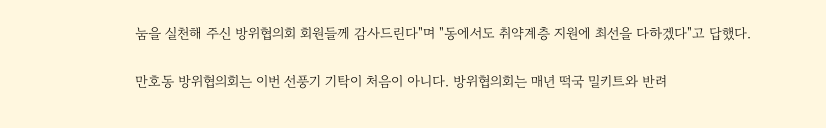눔을 실천해 주신 방위협의회 회원들께 감사드린다"며 "동에서도 취약계층 지원에 최선을 다하겠다"고 답했다.

만호동 방위협의회는 이번 선풍기 기탁이 처음이 아니다. 방위협의회는 매년 떡국 밀키트와 반려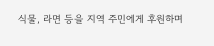식물, 라면 등을 지역 주민에게 후원하며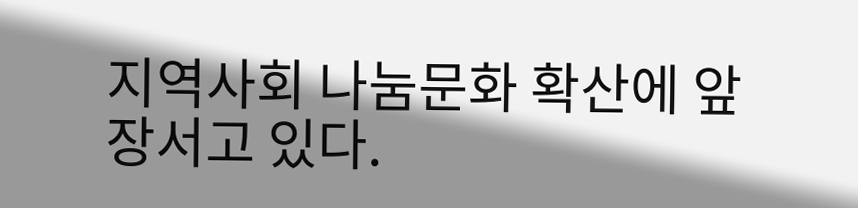지역사회 나눔문화 확산에 앞장서고 있다.